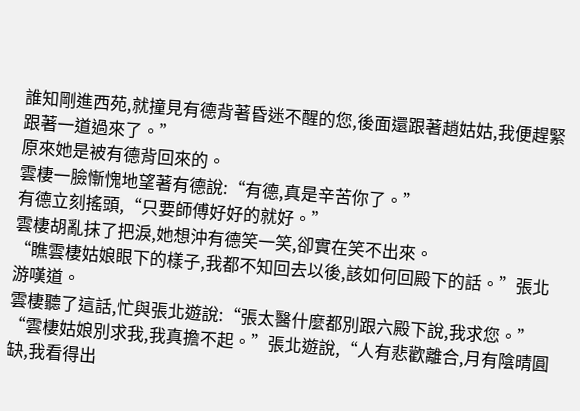誰知剛進西苑,就撞見有德背著昏迷不醒的您,後面還跟著趙姑姑,我便趕緊跟著一道過來了。”
原來她是被有德背回來的。
雲棲一臉慚愧地望著有德說:“有德,真是辛苦你了。”
有德立刻搖頭,“只要師傅好好的就好。”
雲棲胡亂抹了把淚,她想沖有德笑一笑,卻實在笑不出來。
“瞧雲棲姑娘眼下的樣子,我都不知回去以後,該如何回殿下的話。”張北游嘆道。
雲棲聽了這話,忙與張北遊說:“張太醫什麼都別跟六殿下說,我求您。”
“雲棲姑娘別求我,我真擔不起。”張北遊說,“人有悲歡離合,月有陰晴圓缺,我看得出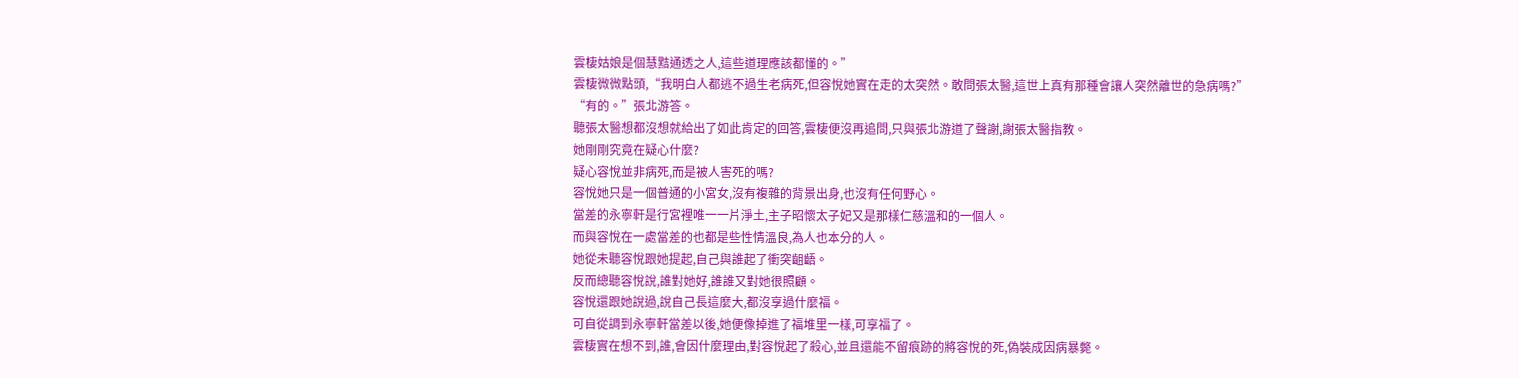雲棲姑娘是個慧黠通透之人,這些道理應該都懂的。”
雲棲微微點頭,“我明白人都逃不過生老病死,但容悅她實在走的太突然。敢問張太醫,這世上真有那種會讓人突然離世的急病嗎?”
“有的。”張北游答。
聽張太醫想都沒想就給出了如此肯定的回答,雲棲便沒再追問,只與張北游道了聲謝,謝張太醫指教。
她剛剛究竟在疑心什麼?
疑心容悅並非病死,而是被人害死的嗎?
容悅她只是一個普通的小宮女,沒有複雜的背景出身,也沒有任何野心。
當差的永寧軒是行宮裡唯一一片淨土,主子昭懷太子妃又是那樣仁慈溫和的一個人。
而與容悅在一處當差的也都是些性情溫良,為人也本分的人。
她從未聽容悅跟她提起,自己與誰起了衝突齟齬。
反而總聽容悅說,誰對她好,誰誰又對她很照顧。
容悅還跟她說過,說自己長這麼大,都沒享過什麼福。
可自從調到永寧軒當差以後,她便像掉進了福堆里一樣,可享福了。
雲棲實在想不到,誰,會因什麼理由,對容悅起了殺心,並且還能不留痕跡的將容悅的死,偽裝成因病暴斃。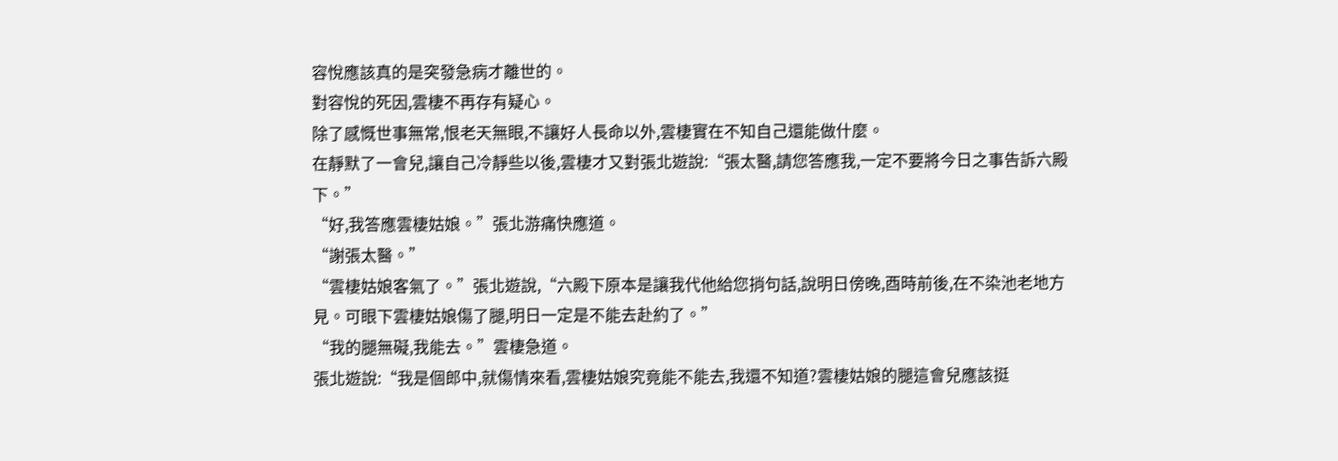容悅應該真的是突發急病才離世的。
對容悅的死因,雲棲不再存有疑心。
除了感慨世事無常,恨老天無眼,不讓好人長命以外,雲棲實在不知自己還能做什麼。
在靜默了一會兒,讓自己冷靜些以後,雲棲才又對張北遊說:“張太醫,請您答應我,一定不要將今日之事告訴六殿下。”
“好,我答應雲棲姑娘。”張北游痛快應道。
“謝張太醫。”
“雲棲姑娘客氣了。”張北遊說,“六殿下原本是讓我代他給您捎句話,說明日傍晚,酉時前後,在不染池老地方見。可眼下雲棲姑娘傷了腿,明日一定是不能去赴約了。”
“我的腿無礙,我能去。”雲棲急道。
張北遊說:“我是個郎中,就傷情來看,雲棲姑娘究竟能不能去,我還不知道?雲棲姑娘的腿這會兒應該挺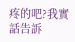疼的吧?我實話告訴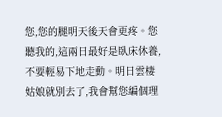您,您的腿明天後天會更疼。您聽我的,這兩日最好是臥床休養,不要輕易下地走動。明日雲棲姑娘就別去了,我會幫您編個理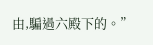由,騙過六殿下的。”